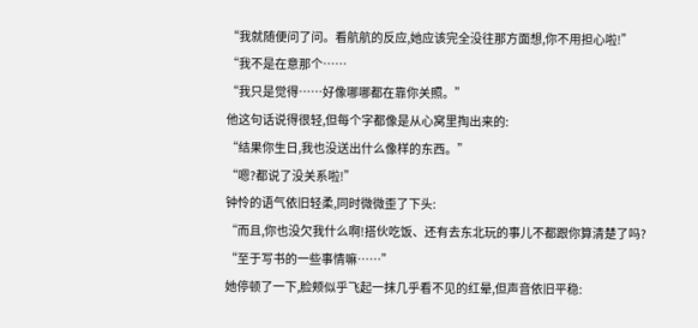“我就随便问了问。看航航的反应,她应该完全没往那方面想,你不用担心啦!”
“我不是在意那个……
“我只是觉得……好像哪哪都在靠你关照。”
他这句话说得很轻,但每个字都像是从心窝里掏出来的:
“结果你生日,我也没送出什么像样的东西。”
“嗯?都说了没关系啦!”
钟怜的语气依旧轻柔,同时微微歪了下头:
“而且,你也没欠我什么啊!搭伙吃饭、还有去东北玩的事儿不都跟你算清楚了吗?
“至于写书的一些事情嘛……”
她停顿了一下,脸颊似乎飞起一抹几乎看不见的红晕,但声音依旧平稳: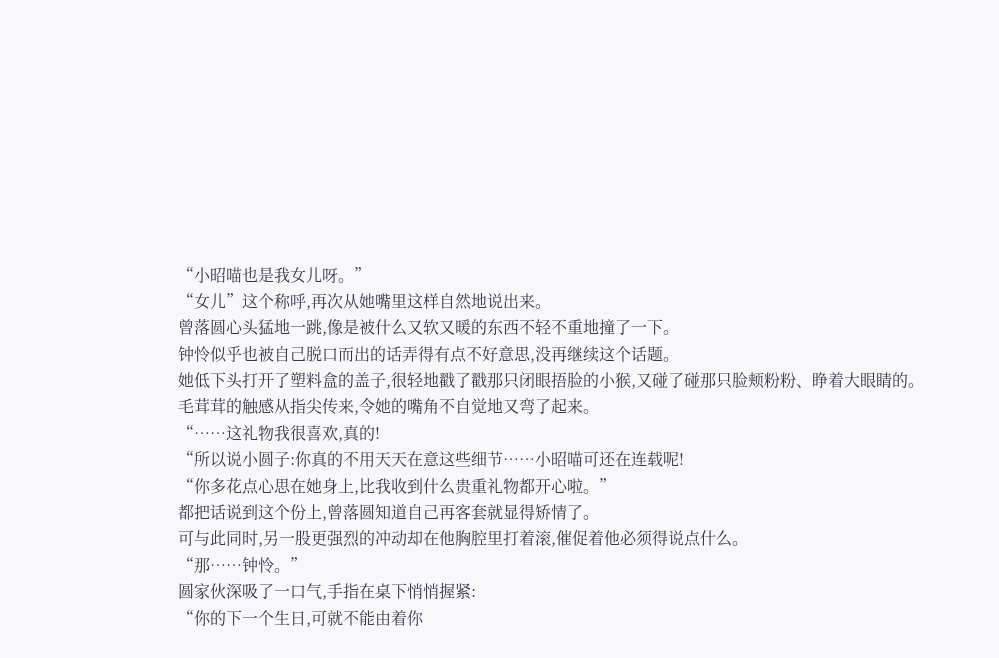“小昭喵也是我女儿呀。”
“女儿”这个称呼,再次从她嘴里这样自然地说出来。
曾落圆心头猛地一跳,像是被什么又软又暖的东西不轻不重地撞了一下。
钟怜似乎也被自己脱口而出的话弄得有点不好意思,没再继续这个话题。
她低下头打开了塑料盒的盖子,很轻地戳了戳那只闭眼捂脸的小猴,又碰了碰那只脸颊粉粉、睁着大眼睛的。
毛茸茸的触感从指尖传来,令她的嘴角不自觉地又弯了起来。
“……这礼物我很喜欢,真的!
“所以说小圆子:你真的不用天天在意这些细节……小昭喵可还在连载呢!
“你多花点心思在她身上,比我收到什么贵重礼物都开心啦。”
都把话说到这个份上,曾落圆知道自己再客套就显得矫情了。
可与此同时,另一股更强烈的冲动却在他胸腔里打着滚,催促着他必须得说点什么。
“那……钟怜。”
圆家伙深吸了一口气,手指在桌下悄悄握紧:
“你的下一个生日,可就不能由着你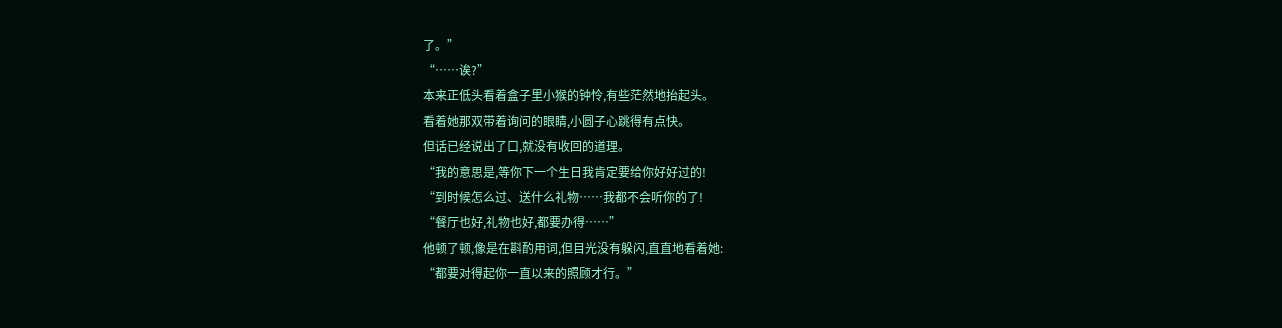了。”
“……诶?”
本来正低头看着盒子里小猴的钟怜,有些茫然地抬起头。
看着她那双带着询问的眼睛,小圆子心跳得有点快。
但话已经说出了口,就没有收回的道理。
“我的意思是,等你下一个生日我肯定要给你好好过的!
“到时候怎么过、送什么礼物……我都不会听你的了!
“餐厅也好,礼物也好,都要办得……”
他顿了顿,像是在斟酌用词,但目光没有躲闪,直直地看着她:
“都要对得起你一直以来的照顾才行。”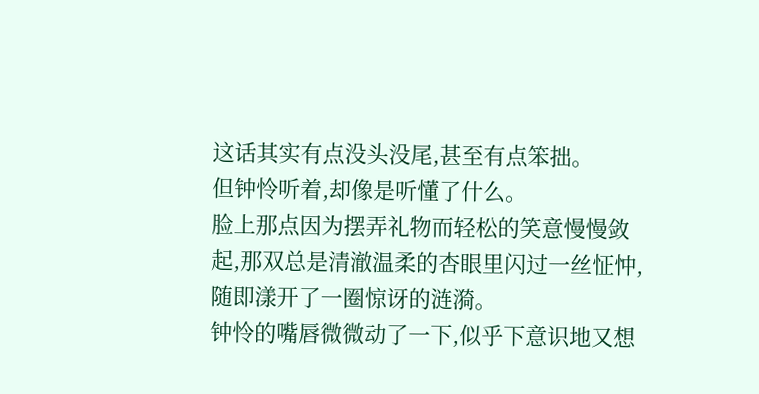这话其实有点没头没尾,甚至有点笨拙。
但钟怜听着,却像是听懂了什么。
脸上那点因为摆弄礼物而轻松的笑意慢慢敛起,那双总是清澈温柔的杏眼里闪过一丝怔忡,随即漾开了一圈惊讶的涟漪。
钟怜的嘴唇微微动了一下,似乎下意识地又想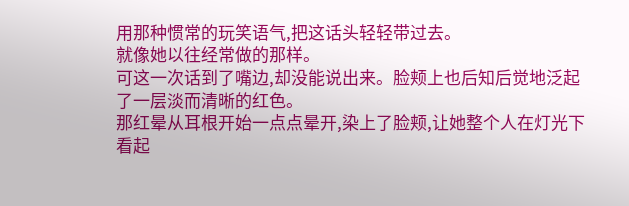用那种惯常的玩笑语气,把这话头轻轻带过去。
就像她以往经常做的那样。
可这一次话到了嘴边,却没能说出来。脸颊上也后知后觉地泛起了一层淡而清晰的红色。
那红晕从耳根开始一点点晕开,染上了脸颊,让她整个人在灯光下看起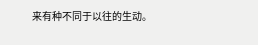来有种不同于以往的生动。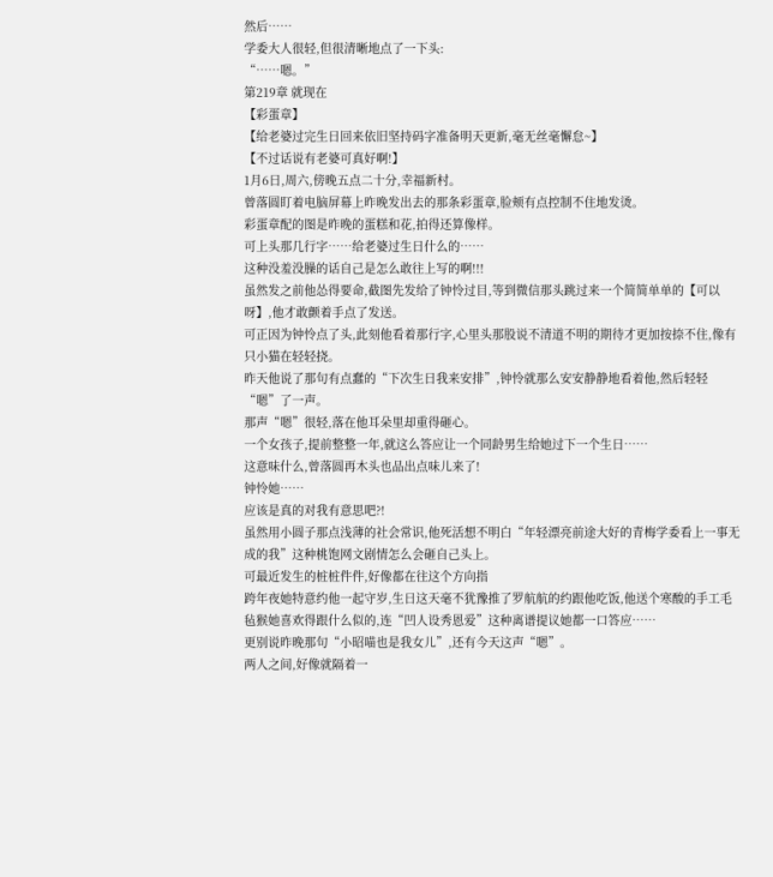然后……
学委大人很轻,但很清晰地点了一下头:
“……嗯。”
第219章 就现在
【彩蛋章】
【给老婆过完生日回来依旧坚持码字准备明天更新,毫无丝毫懈怠~】
【不过话说有老婆可真好啊!】
1月6日,周六,傍晚五点二十分,幸福新村。
曾落圆盯着电脑屏幕上昨晚发出去的那条彩蛋章,脸颊有点控制不住地发烫。
彩蛋章配的图是昨晚的蛋糕和花,拍得还算像样。
可上头那几行字……给老婆过生日什么的……
这种没羞没臊的话自己是怎么敢往上写的啊!!!
虽然发之前他怂得要命,截图先发给了钟怜过目,等到微信那头跳过来一个简简单单的【可以呀】,他才敢颤着手点了发送。
可正因为钟怜点了头,此刻他看着那行字,心里头那股说不清道不明的期待才更加按捺不住,像有只小猫在轻轻挠。
昨天他说了那句有点蠢的“下次生日我来安排”,钟怜就那么安安静静地看着他,然后轻轻“嗯”了一声。
那声“嗯”很轻,落在他耳朵里却重得砸心。
一个女孩子,提前整整一年,就这么答应让一个同龄男生给她过下一个生日……
这意味什么,曾落圆再木头也品出点味儿来了!
钟怜她……
应该是真的对我有意思吧?!
虽然用小圆子那点浅薄的社会常识,他死活想不明白“年轻漂亮前途大好的青梅学委看上一事无成的我”这种桃饱网文剧情怎么会砸自己头上。
可最近发生的桩桩件件,好像都在往这个方向指
跨年夜她特意约他一起守岁,生日这天毫不犹豫推了罗航航的约跟他吃饭,他送个寒酸的手工毛毡猴她喜欢得跟什么似的,连“凹人设秀恩爱”这种离谱提议她都一口答应……
更别说昨晚那句“小昭喵也是我女儿”,还有今天这声“嗯”。
两人之间,好像就隔着一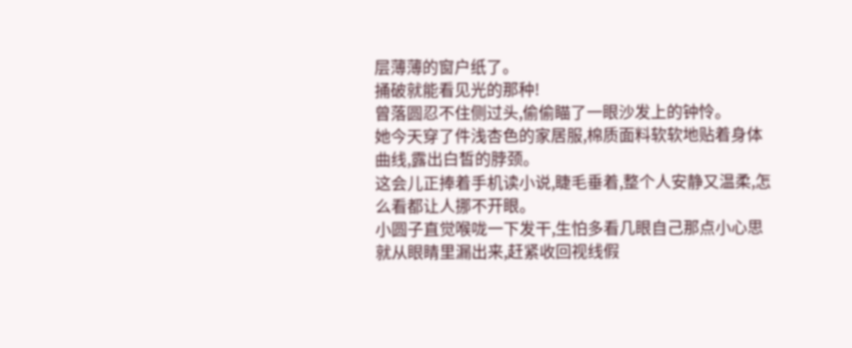层薄薄的窗户纸了。
捅破就能看见光的那种!
曾落圆忍不住侧过头,偷偷瞄了一眼沙发上的钟怜。
她今天穿了件浅杏色的家居服,棉质面料软软地贴着身体曲线,露出白皙的脖颈。
这会儿正捧着手机读小说,睫毛垂着,整个人安静又温柔,怎么看都让人挪不开眼。
小圆子直觉喉咙一下发干,生怕多看几眼自己那点小心思就从眼睛里漏出来,赶紧收回视线假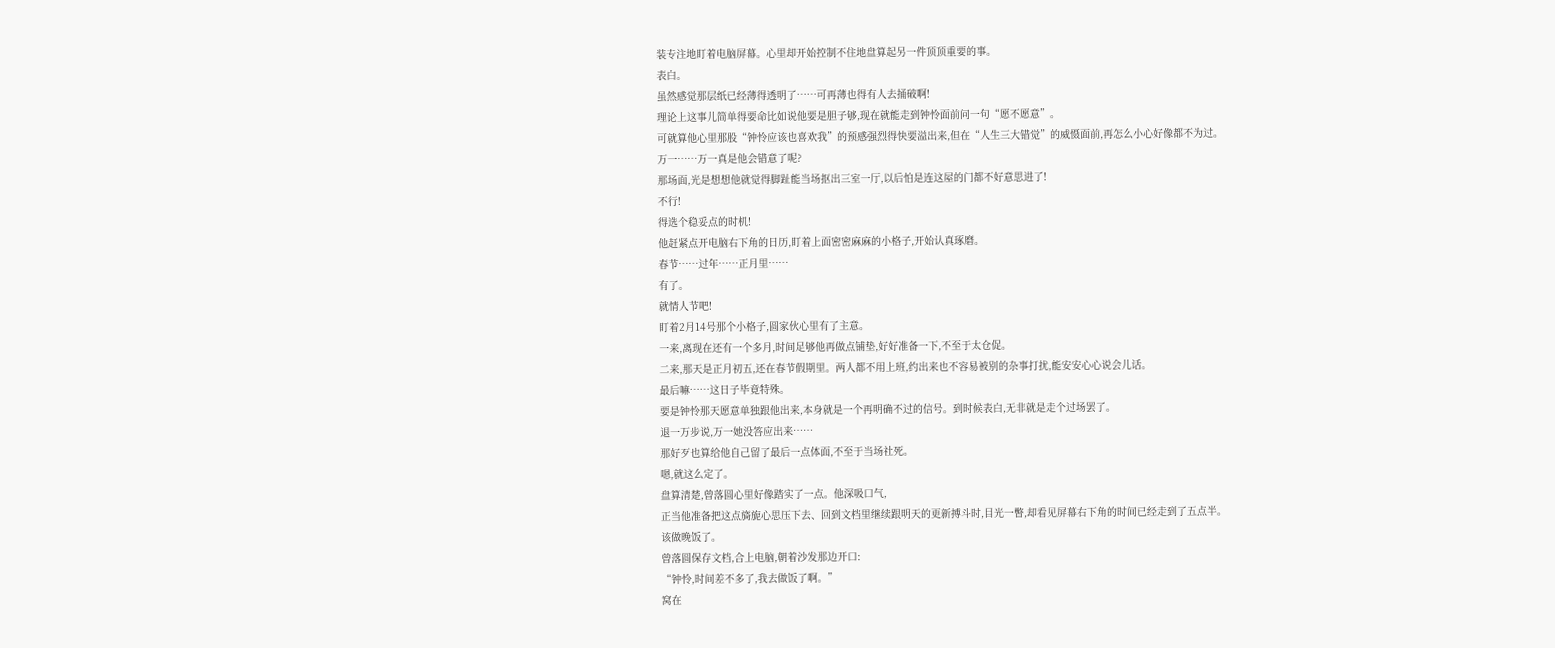装专注地盯着电脑屏幕。心里却开始控制不住地盘算起另一件顶顶重要的事。
表白。
虽然感觉那层纸已经薄得透明了……可再薄也得有人去捅破啊!
理论上这事儿简单得要命比如说他要是胆子够,现在就能走到钟怜面前问一句“愿不愿意”。
可就算他心里那股“钟怜应该也喜欢我”的预感强烈得快要溢出来,但在“人生三大错觉”的威慑面前,再怎么小心好像都不为过。
万一……万一真是他会错意了呢?
那场面,光是想想他就觉得脚趾能当场抠出三室一厅,以后怕是连这屋的门都不好意思进了!
不行!
得选个稳妥点的时机!
他赶紧点开电脑右下角的日历,盯着上面密密麻麻的小格子,开始认真琢磨。
春节……过年……正月里……
有了。
就情人节吧!
盯着2月14号那个小格子,圆家伙心里有了主意。
一来,离现在还有一个多月,时间足够他再做点铺垫,好好准备一下,不至于太仓促。
二来,那天是正月初五,还在春节假期里。两人都不用上班,约出来也不容易被别的杂事打扰,能安安心心说会儿话。
最后嘛……这日子毕竟特殊。
要是钟怜那天愿意单独跟他出来,本身就是一个再明确不过的信号。到时候表白,无非就是走个过场罢了。
退一万步说,万一她没答应出来……
那好歹也算给他自己留了最后一点体面,不至于当场社死。
嗯,就这么定了。
盘算清楚,曾落圆心里好像踏实了一点。他深吸口气,
正当他准备把这点旖旎心思压下去、回到文档里继续跟明天的更新搏斗时,目光一瞥,却看见屏幕右下角的时间已经走到了五点半。
该做晚饭了。
曾落圆保存文档,合上电脑,朝着沙发那边开口:
“钟怜,时间差不多了,我去做饭了啊。”
窝在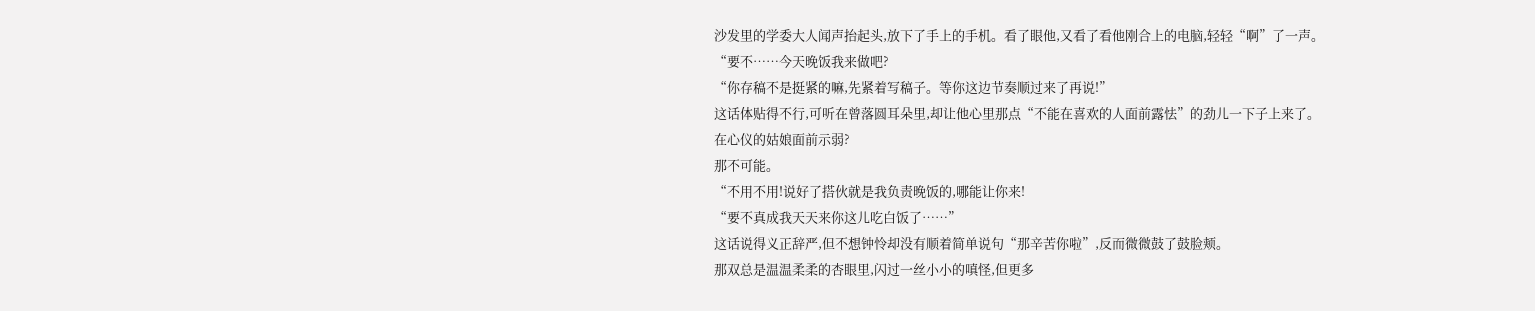沙发里的学委大人闻声抬起头,放下了手上的手机。看了眼他,又看了看他刚合上的电脑,轻轻“啊”了一声。
“要不……今天晚饭我来做吧?
“你存稿不是挺紧的嘛,先紧着写稿子。等你这边节奏顺过来了再说!”
这话体贴得不行,可听在曾落圆耳朵里,却让他心里那点“不能在喜欢的人面前露怯”的劲儿一下子上来了。
在心仪的姑娘面前示弱?
那不可能。
“不用不用!说好了搭伙就是我负责晚饭的,哪能让你来!
“要不真成我天天来你这儿吃白饭了……”
这话说得义正辞严,但不想钟怜却没有顺着简单说句“那辛苦你啦”,反而微微鼓了鼓脸颊。
那双总是温温柔柔的杏眼里,闪过一丝小小的嗔怪,但更多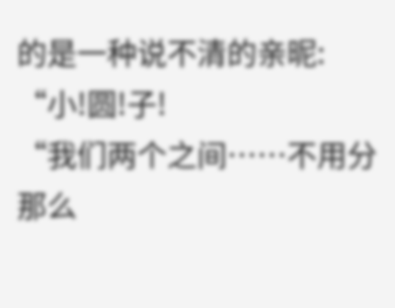的是一种说不清的亲昵:
“小!圆!子!
“我们两个之间……不用分那么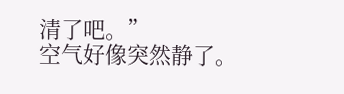清了吧。”
空气好像突然静了。